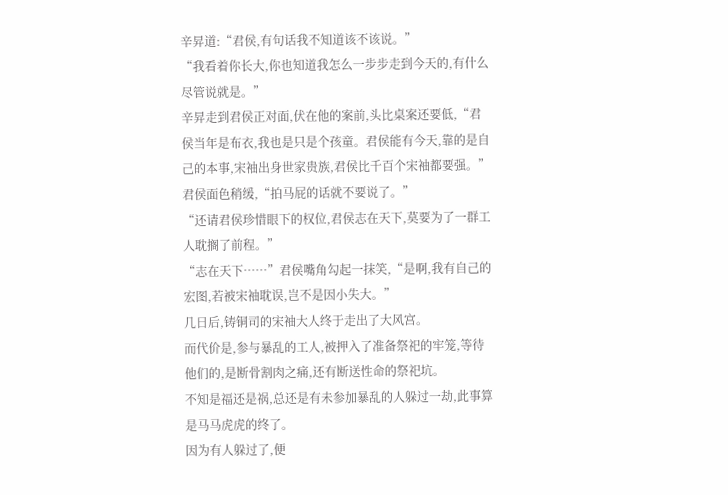辛昇道:“君侯,有句话我不知道该不该说。”
“我看着你长大,你也知道我怎么一步步走到今天的,有什么尽管说就是。”
辛昇走到君侯正对面,伏在他的案前,头比桌案还要低,“君侯当年是布衣,我也是只是个孩童。君侯能有今天,靠的是自己的本事,宋袖出身世家贵族,君侯比千百个宋袖都要强。”
君侯面色稍缓,“拍马屁的话就不要说了。”
“还请君侯珍惜眼下的权位,君侯志在天下,莫要为了一群工人耽搁了前程。”
“志在天下……”君侯嘴角勾起一抹笑,“是啊,我有自己的宏图,若被宋袖耽误,岂不是因小失大。”
几日后,铸铜司的宋袖大人终于走出了大风宫。
而代价是,参与暴乱的工人,被押入了准备祭祀的牢笼,等待他们的,是断骨割肉之痛,还有断送性命的祭祀坑。
不知是福还是祸,总还是有未参加暴乱的人躲过一劫,此事算是马马虎虎的终了。
因为有人躲过了,便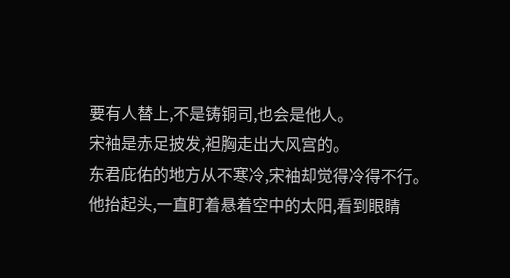要有人替上,不是铸铜司,也会是他人。
宋袖是赤足披发,袒胸走出大风宫的。
东君庇佑的地方从不寒冷,宋袖却觉得冷得不行。
他抬起头,一直盯着悬着空中的太阳,看到眼睛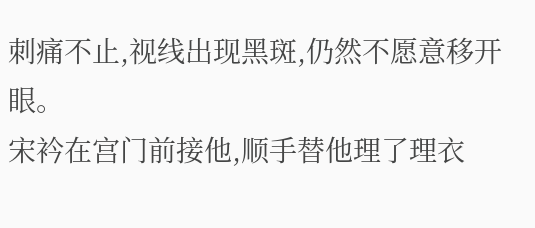刺痛不止,视线出现黑斑,仍然不愿意移开眼。
宋衿在宫门前接他,顺手替他理了理衣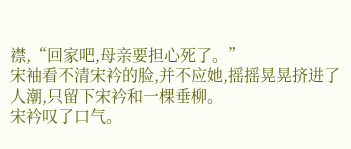襟,“回家吧,母亲要担心死了。”
宋袖看不清宋衿的脸,并不应她,摇摇晃晃挤进了人潮,只留下宋衿和一棵垂柳。
宋衿叹了口气。